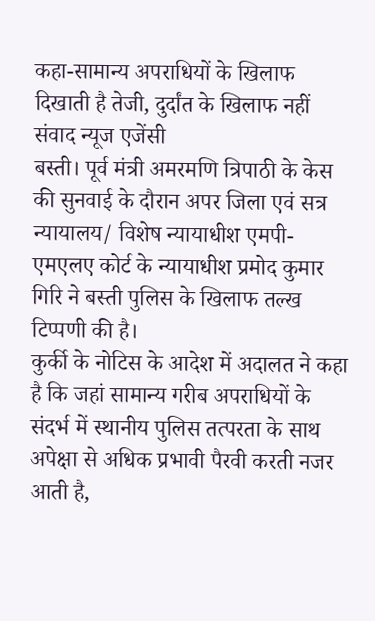कहा-सामान्य अपराधियों के खिलाफ दिखाती है तेजी, दुर्दांत के खिलाफ नहीं
संवाद न्यूज एजेंसी
बस्ती। पूर्व मंत्री अमरमणि त्रिपाठी के केस की सुनवाई के दौरान अपर जिला एवं सत्र न्यायालय/ विशेष न्यायाधीश एमपी-एमएलए कोर्ट के न्यायाधीश प्रमोद कुमार गिरि ने बस्ती पुलिस के खिलाफ तल्ख टिप्पणी की है।
कुर्की के नोटिस के आदेश में अदालत ने कहा है कि जहां सामान्य गरीब अपराधियों के संदर्भ में स्थानीय पुलिस तत्परता के साथ अपेक्षा से अधिक प्रभावी पैरवी करती नजर आती है,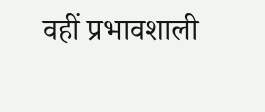वहीं प्रभावशाली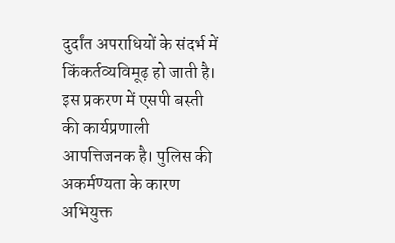दुर्दांत अपराधियों के संदर्भ में किंकर्तव्यविमूढ़ हो जाती है। इस प्रकरण में एसपी बस्ती की कार्यप्रणाली आपत्तिजनक है। पुलिस की अकर्मण्यता के कारण अभियुक्त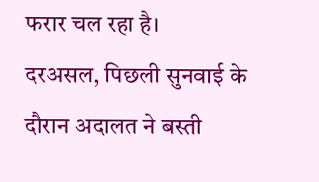फरार चल रहा है।
दरअसल, पिछली सुनवाई के दौरान अदालत ने बस्ती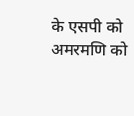के एसपी को अमरमणि को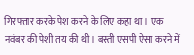गिरफ्तार करके पेश करने के लिए कहा था। एक नवंबर की पेशी तय की थी। बस्ती एसपी ऐसा करने में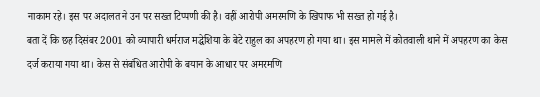नाकाम रहे। इस पर अदालत ने उन पर सख्त टिप्पणी की है। वहीं आरोपी अमरमणि के खिपाफ भी सख्त हो गई है।
बता दें कि छह दिसंबर 2001 को व्यापारी धर्मराज मद्धेशिया के बेटे राहुल का अपहरण हो गया था। इस मामले में कोतवाली थाने में अपहरण का केस दर्ज कराया गया था। केस से संबंधित आरोपी के बयान के आधार पर अमरमणि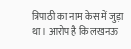त्रिपाठी का नाम केस में जुड़ा था। आरोप है कि लखनऊ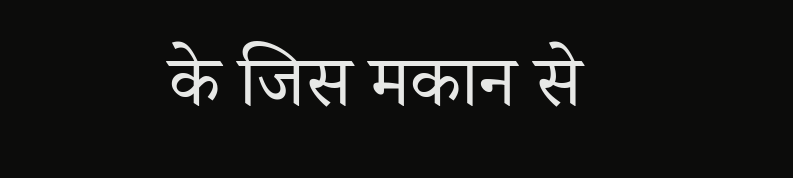के जिस मकान से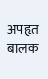अपहृत बालक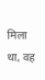मिला था, वह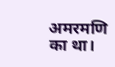अमरमणि का था।